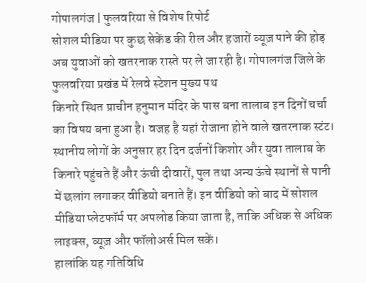गोपालगंज | फुलवरिया से विशेष रिपोर्ट
सोशल मीडिया पर कुछ सेकेंड की रील और हजारों व्यूज़ पाने की होड़ अब युवाओं को खतरनाक रास्ते पर ले जा रही है। गोपालगंज जिले के फुलवरिया प्रखंड में रेलवे स्टेशन मुख्य पथ
किनारे स्थित प्राचीन हनुमान मंदिर के पास बना तालाब इन दिनों चर्चा का विषय बना हुआ है। वजह है यहां रोजाना होने वाले खतरनाक स्टंट। स्थानीय लोगों के अनुसार हर दिन दर्जनों किशोर और युवा तालाब के किनारे पहुंचते हैं और ऊंची दीवारों, पुल तथा अन्य ऊंचे स्थानों से पानी में छलांग लगाकर वीडियो बनाते हैं। इन वीडियो को बाद में सोशल मीडिया प्लेटफॉर्म पर अपलोड किया जाता है, ताकि अधिक से अधिक लाइक्स, व्यूज़ और फॉलोअर्स मिल सकें।
हालांकि यह गतिविधि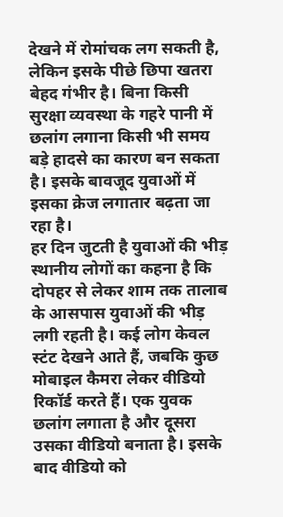देखने में रोमांचक लग सकती है, लेकिन इसके पीछे छिपा खतरा बेहद गंभीर है। बिना किसी सुरक्षा व्यवस्था के गहरे पानी में छलांग लगाना किसी भी समय बड़े हादसे का कारण बन सकता है। इसके बावजूद युवाओं में इसका क्रेज लगातार बढ़ता जा रहा है।
हर दिन जुटती है युवाओं की भीड़
स्थानीय लोगों का कहना है कि दोपहर से लेकर शाम तक तालाब के आसपास युवाओं की भीड़ लगी रहती है। कई लोग केवल स्टंट देखने आते हैं, जबकि कुछ मोबाइल कैमरा लेकर वीडियो रिकॉर्ड करते हैं। एक युवक छलांग लगाता है और दूसरा उसका वीडियो बनाता है। इसके बाद वीडियो को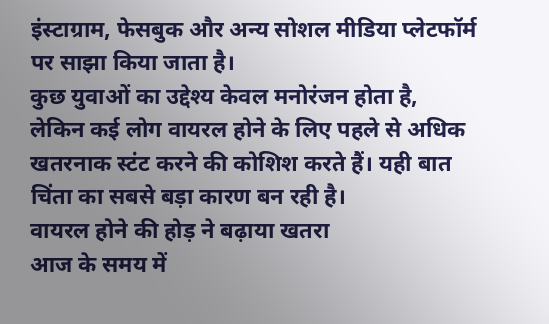इंस्टाग्राम, फेसबुक और अन्य सोशल मीडिया प्लेटफॉर्म पर साझा किया जाता है।
कुछ युवाओं का उद्देश्य केवल मनोरंजन होता है, लेकिन कई लोग वायरल होने के लिए पहले से अधिक खतरनाक स्टंट करने की कोशिश करते हैं। यही बात चिंता का सबसे बड़ा कारण बन रही है।
वायरल होने की होड़ ने बढ़ाया खतरा
आज के समय में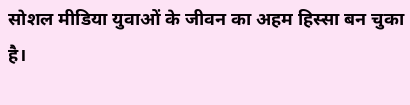सोशल मीडिया युवाओं के जीवन का अहम हिस्सा बन चुका है।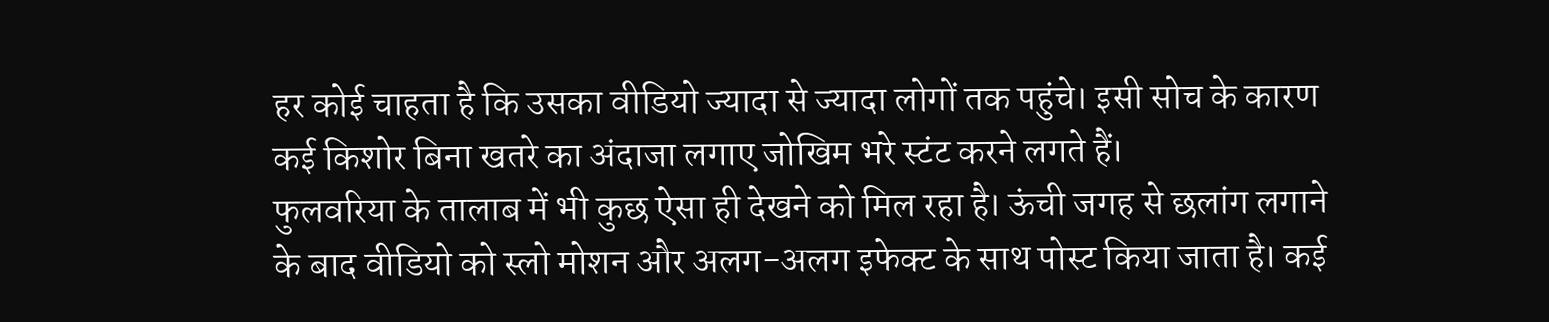हर कोई चाहता है कि उसका वीडियो ज्यादा से ज्यादा लोगों तक पहुंचे। इसी सोच के कारण कई किशोर बिना खतरे का अंदाजा लगाए जोखिम भरे स्टंट करने लगते हैं।
फुलवरिया के तालाब में भी कुछ ऐसा ही देखने को मिल रहा है। ऊंची जगह से छलांग लगाने के बाद वीडियो को स्लो मोशन और अलग-अलग इफेक्ट के साथ पोस्ट किया जाता है। कई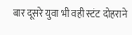बार दूसरे युवा भी वही स्टंट दोहराने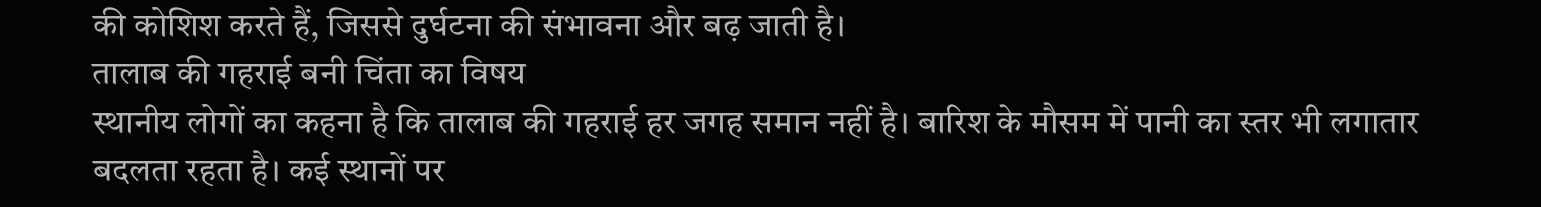की कोशिश करते हैं, जिससे दुर्घटना की संभावना और बढ़ जाती है।
तालाब की गहराई बनी चिंता का विषय
स्थानीय लोगों का कहना है कि तालाब की गहराई हर जगह समान नहीं है। बारिश के मौसम में पानी का स्तर भी लगातार बदलता रहता है। कई स्थानों पर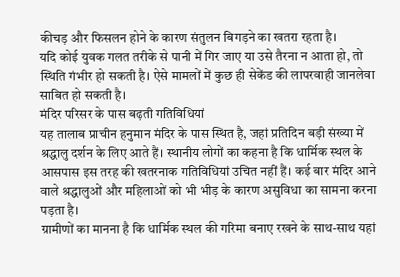कीचड़ और फिसलन होने के कारण संतुलन बिगड़ने का खतरा रहता है।
यदि कोई युवक गलत तरीके से पानी में गिर जाए या उसे तैरना न आता हो, तो स्थिति गंभीर हो सकती है। ऐसे मामलों में कुछ ही सेकेंड की लापरवाही जानलेवा साबित हो सकती है।
मंदिर परिसर के पास बढ़ती गतिविधियां
यह तालाब प्राचीन हनुमान मंदिर के पास स्थित है, जहां प्रतिदिन बड़ी संख्या में श्रद्धालु दर्शन के लिए आते हैं। स्थानीय लोगों का कहना है कि धार्मिक स्थल के आसपास इस तरह की खतरनाक गतिविधियां उचित नहीं हैं। कई बार मंदिर आने वाले श्रद्धालुओं और महिलाओं को भी भीड़ के कारण असुविधा का सामना करना पड़ता है।
ग्रामीणों का मानना है कि धार्मिक स्थल की गरिमा बनाए रखने के साथ-साथ यहां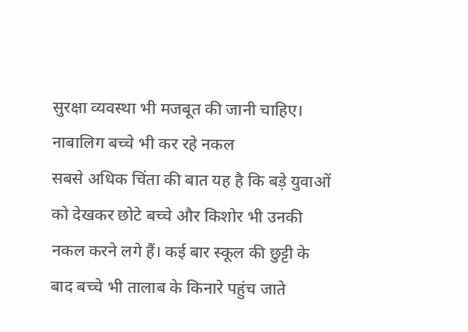सुरक्षा व्यवस्था भी मजबूत की जानी चाहिए।
नाबालिग बच्चे भी कर रहे नकल
सबसे अधिक चिंता की बात यह है कि बड़े युवाओं को देखकर छोटे बच्चे और किशोर भी उनकी नकल करने लगे हैं। कई बार स्कूल की छुट्टी के बाद बच्चे भी तालाब के किनारे पहुंच जाते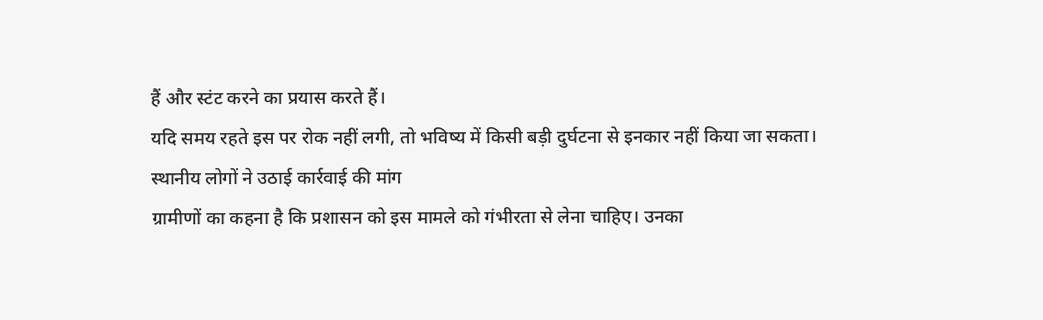हैं और स्टंट करने का प्रयास करते हैं।
यदि समय रहते इस पर रोक नहीं लगी, तो भविष्य में किसी बड़ी दुर्घटना से इनकार नहीं किया जा सकता।
स्थानीय लोगों ने उठाई कार्रवाई की मांग
ग्रामीणों का कहना है कि प्रशासन को इस मामले को गंभीरता से लेना चाहिए। उनका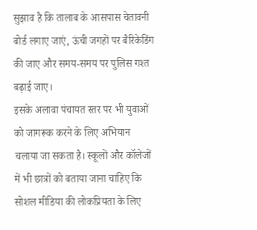सुझाव है कि तालाब के आसपास चेतावनी बोर्ड लगाए जाएं, ऊंची जगहों पर बैरिकेडिंग की जाए और समय-समय पर पुलिस गश्त बढ़ाई जाए।
इसके अलावा पंचायत स्तर पर भी युवाओं को जागरूक करने के लिए अभियान चलाया जा सकता है। स्कूलों और कॉलेजों में भी छात्रों को बताया जाना चाहिए कि सोशल मीडिया की लोकप्रियता के लिए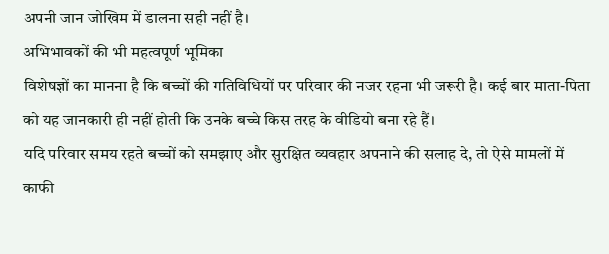अपनी जान जोखिम में डालना सही नहीं है।
अभिभावकों की भी महत्वपूर्ण भूमिका
विशेषज्ञों का मानना है कि बच्चों की गतिविधियों पर परिवार की नजर रहना भी जरूरी है। कई बार माता-पिता को यह जानकारी ही नहीं होती कि उनके बच्चे किस तरह के वीडियो बना रहे हैं।
यदि परिवार समय रहते बच्चों को समझाए और सुरक्षित व्यवहार अपनाने की सलाह दे, तो ऐसे मामलों में काफी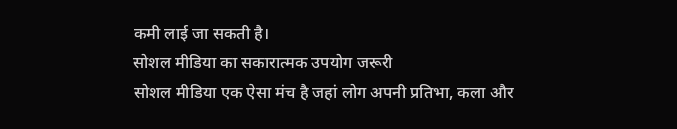कमी लाई जा सकती है।
सोशल मीडिया का सकारात्मक उपयोग जरूरी
सोशल मीडिया एक ऐसा मंच है जहां लोग अपनी प्रतिभा, कला और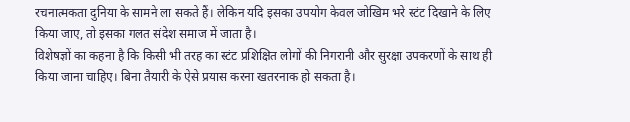रचनात्मकता दुनिया के सामने ला सकते हैं। लेकिन यदि इसका उपयोग केवल जोखिम भरे स्टंट दिखाने के लिए किया जाए, तो इसका गलत संदेश समाज में जाता है।
विशेषज्ञों का कहना है कि किसी भी तरह का स्टंट प्रशिक्षित लोगों की निगरानी और सुरक्षा उपकरणों के साथ ही किया जाना चाहिए। बिना तैयारी के ऐसे प्रयास करना खतरनाक हो सकता है।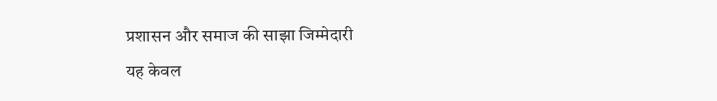प्रशासन और समाज की साझा जिम्मेदारी
यह केवल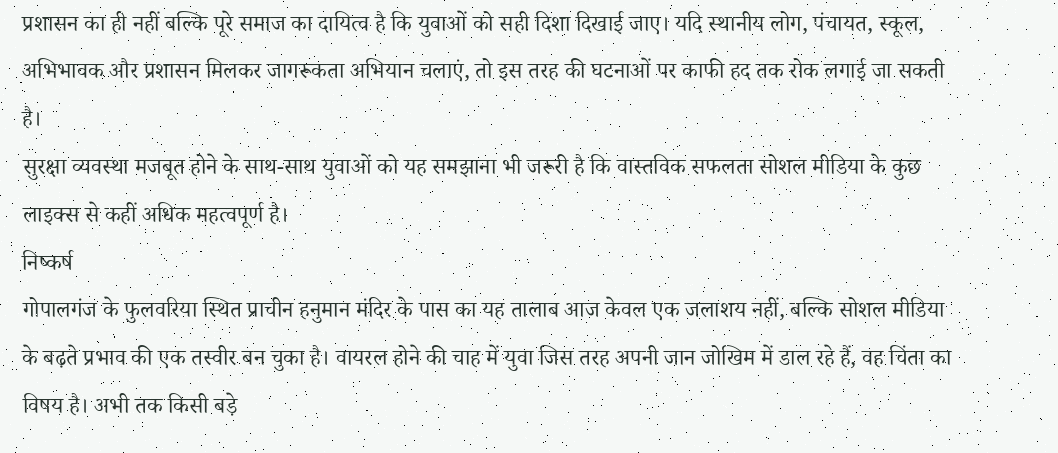प्रशासन का ही नहीं बल्कि पूरे समाज का दायित्व है कि युवाओं को सही दिशा दिखाई जाए। यदि स्थानीय लोग, पंचायत, स्कूल, अभिभावक और प्रशासन मिलकर जागरूकता अभियान चलाएं, तो इस तरह की घटनाओं पर काफी हद तक रोक लगाई जा सकती है।
सुरक्षा व्यवस्था मजबूत होने के साथ-साथ युवाओं को यह समझाना भी जरूरी है कि वास्तविक सफलता सोशल मीडिया के कुछ लाइक्स से कहीं अधिक महत्वपूर्ण है।
निष्कर्ष
गोपालगंज के फुलवरिया स्थित प्राचीन हनुमान मंदिर के पास का यह तालाब आज केवल एक जलाशय नहीं, बल्कि सोशल मीडिया के बढ़ते प्रभाव की एक तस्वीर बन चुका है। वायरल होने की चाह में युवा जिस तरह अपनी जान जोखिम में डाल रहे हैं, वह चिंता का विषय है। अभी तक किसी बड़े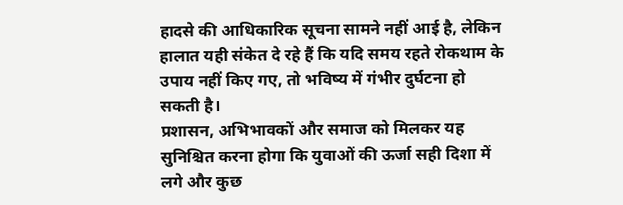हादसे की आधिकारिक सूचना सामने नहीं आई है, लेकिन हालात यही संकेत दे रहे हैं कि यदि समय रहते रोकथाम के उपाय नहीं किए गए, तो भविष्य में गंभीर दुर्घटना हो सकती है।
प्रशासन, अभिभावकों और समाज को मिलकर यह सुनिश्चित करना होगा कि युवाओं की ऊर्जा सही दिशा में लगे और कुछ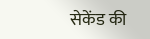सेकेंड की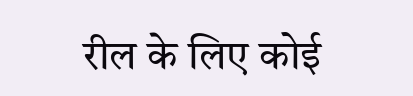रील के लिए कोई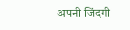अपनी जिंदगी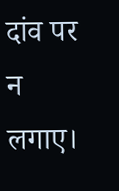दांव पर न लगाए।